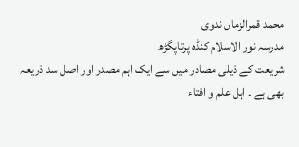محمد قمرالزماں ندوی
مدرسہ نور الاسلام کنڈہ پرتاپگڑھ
شریعت کے ذیلی مصادر میں سے ایک اہم مصدر اور اصل سد ذریعہ بھی ہے ۔ اہل علم و افتاء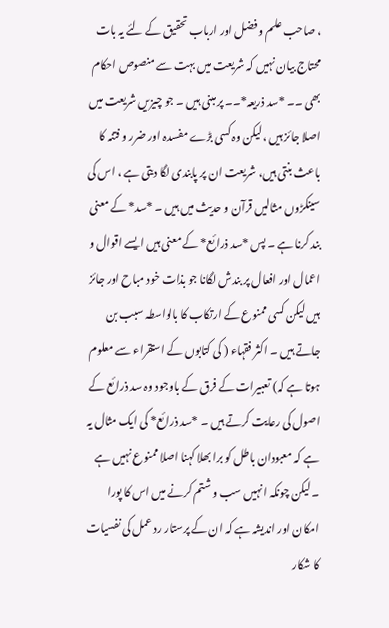، صاحب علم و فضل اور ارباب تحقیق کے لئے یہ بات محتاج بیان نہیں کہ شریعت میں بہت سے منصوص احکام بھی ۔۔ *سد ذریعہ*۔۔ پر مبنی ہیں ۔ جو چیزیں شریعت میں اصلا جائز ہیں ،لیکن وہ کسی بڑے مفسدہ اور ضرر و فتنہ کا باعث بنتی ہیں، شریعت ان پر پابندی لگا دیتی ہے ، اس کی سینکڑوں مثالیں قرآن و حدیث میں ہیں ۔ *سد* کے معنی بند کرنا ہے ۔ پس *سد ذرائع* کے معنی ہیں ایسے اقوال و اعمال اور افعال پر بندش لگانا جو بذات خود مباح اور جائز ہیں لیکن کسی ممنوع کے ارتکاب کا بالواسطہ سبب بن جاتے ہیں ۔ اکثر فقہاء ( کی کتابوں کے استقراء سے معلوم ہوتا ہے کہ) تعبیرات کے فرق کے باوجود وہ سد ذرائع کے اصول کی رعایت کرتے ہیں ۔ *سد ذرائع* کی ایک مثال یہ ہے کہ معبودان باطل کو برا بھلا کہنا اصلا ممنوع نہیں ہے ۔ لیکن چونکہ انہیں سب و شتم کرنے میں اس کا پورا امکان اور اندیشہ ہے کہ ان کے پرستار رد عمل کی نفسیات کا شکار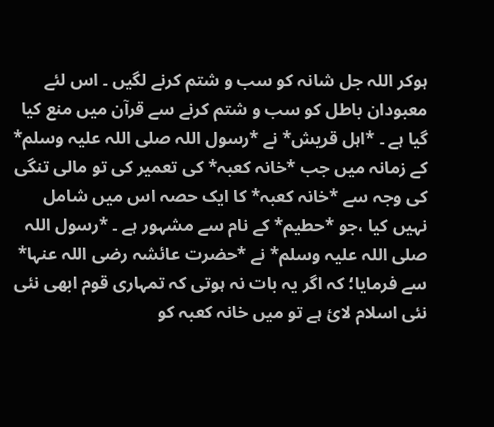ہوکر اللہ جل شانہ کو سب و شتم کرنے لگیں ۔ اس لئے معبودان باطل کو سب و شتم کرنے سے قرآن میں منع کیا گیا ہے ۔ *اہل قریش* نے *رسول اللہ صلی اللہ علیہ وسلم* کے زمانہ میں جب *خانہ کعبہ* کی تعمیر کی تو مالی تنگی کی وجہ سے *خانہ کعبہ* کا ایک حصہ اس میں شامل نہیں کیا ،جو *حطیم* کے نام سے مشہور ہے ۔ *رسول اللہ صلی اللہ علیہ وسلم* نے *حضرت عائشہ رضی اللہ عنہا* سے فرمایا؛ کہ اگر یہ بات نہ ہوتی کہ تمہاری قوم ابھی نئی نئی اسلام لائ ہے تو میں خانہ کعبہ کو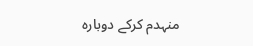منہدم کرکے دوبارہ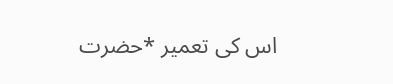اس کی تعمیر *حضرت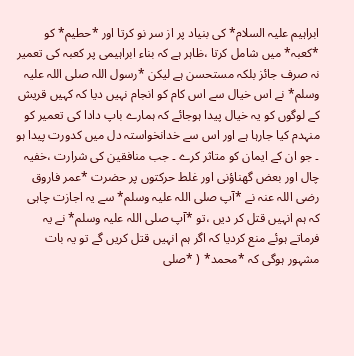ابراہیم علیہ السلام* کی بنیاد پر از سر نو کرتا اور *حطیم* کو *کعبہ* میں شامل کرتا ،ظاہر ہے کہ بناء ابراہیمی پر کعبہ کی تعمیر نہ صرف جائز بلکہ مستحسن ہے لیکن *رسول اللہ صلی اللہ علیہ وسلم* نے اس خیال سے اس کام کو انجام نہیں دیا کہ کہیں قریش کے لوگوں کو یہ خیال پیدا ہوجائے کہ ہمارے باپ دادا کی تعمیر کو منہدم کیا جارہا ہے اور اس سے خدانخواستہ دل میں کدورت پیدا ہو ۔ جو ان کے ایمان کو متاثر کرے ۔ جب منافقین کی شرارت ،خفیہ چال اور بعض گھناؤنی اور غلط حرکتوں پر حضرت *عمر فاروق رضی اللہ عنہ نے *آپ صلی اللہ علیہ وسلم* سے یہ اجازت چاہی کہ ہم انہیں قتل کر دیں ،تو *آپ صلی اللہ علیہ وسلم* نے یہ فرماتے ہوئے منع کردیا کہ اگر ہم انہیں قتل کریں گے تو یہ بات مشہور ہوگی کہ *محمد* ( *صلی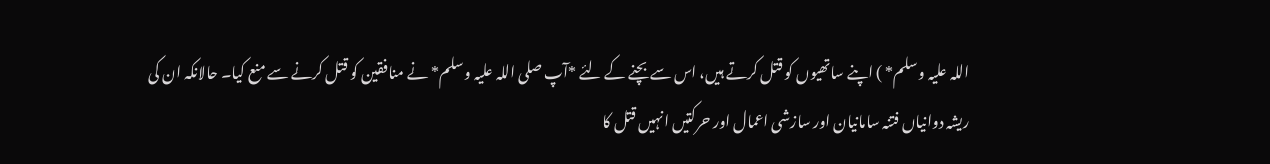اللہ علیہ وسلم* ) اپنے ساتھیوں کو قتل کرتے ہیں، اس سے بچنے کے لئے *آپ صلی اللہ علیہ وسلم* نے منافقین کو قتل کرنے سے منع کیا۔ حالانکہ ان کی ریشہ دوانیاں فتنہ سامانیان اور سازشی اعمال اور حرکتیں انہیں قتل کا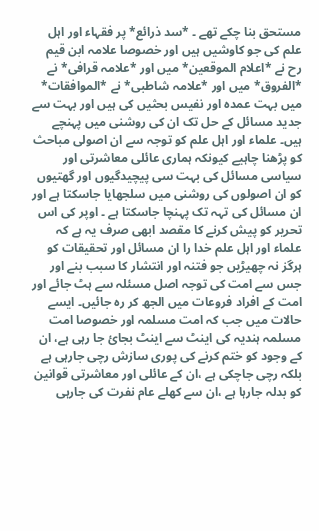مستحق بنا چکے تھے ۔ *سد ذرائع* پر فقہاء اور اہل علم کی جو کاوشیں ہیں اور خصوصا علامہ ابن قیم رح نے *اعلام الموقعین* میں اور *علامہ قرافی* نے *الفروق* میں اور *علامہ شاطبی* نے *الموافقات* میں بہت عمدہ اور نفیس بحثیں کی ہیں اور بہت سے جدید مسائل کے حل تک ان کی روشنی میں پہنچے ہیں۔ علماء اور اہل علم کو توجہ سے ان اصولی مباحث کو پڑھنا چاہیے کیونکہ ہماری عائلی معاشرتی اور سیاسی مسائل کی بہت سی پیچیدگیوں اور گھتیوں کو ان اصولوں کی روشنی میں سلجھایا جاسکتا ہے اور ان مسائل کی تہہ تک پہنچا جاسکتا ہے ۔ اوپر کی اس تحریر کو پیش کرنے کا مقصد ابھی صرف یہ ہے کہ علماء اور اہل علم خدا را ان مسائل اور تحقیقات کو ہرگز نہ چھیڑیں جو فتنہ اور انتشار کا سبب بنے اور جس سے امت کی توجہ اصل مسئلہ سے ہٹ جائے اور امت کے افراد فروعات میں الجھ کر رہ جائیں۔ ایسے حالات میں جب کہ امت مسلمہ اور خصوصا امت مسلمہ ہندیہ کی اینٹ سے اینٹ بجائ جا رہی ہے، ان کے وجود کو ختم کرنے کی پوری سازش رچی جارہی ہے بلکہ رچی جاچکی ہے ،ان کے عائلی اور معاشرتی قوانین کو بدلہ جارہا ہے ،ان سے کھلے عام نفرت کی جارہی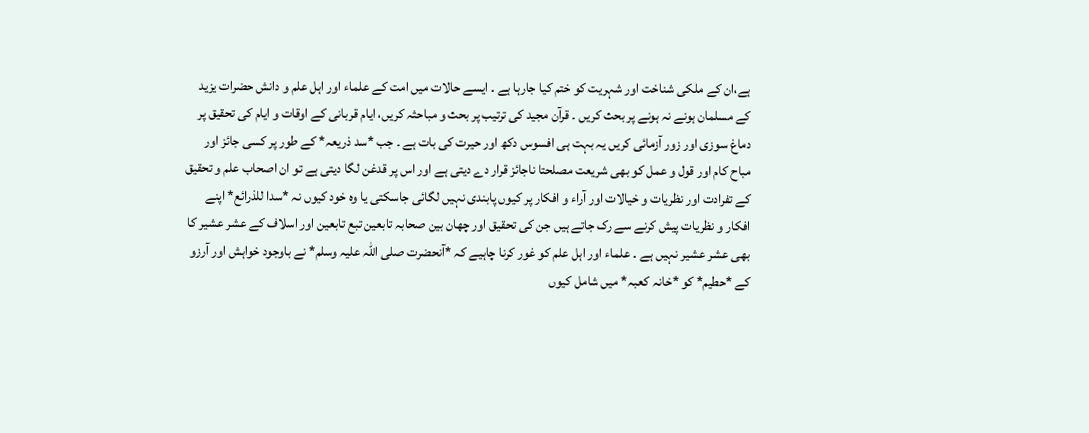ہے،ان کے ملکی شناخت اور شہریت کو ختم کیا جارہا ہے ۔ ایسے حالات میں امت کے علماء اور اہل علم و دانش حضرات یزید کے مسلمان ہونے نہ ہونے پر بحث کریں ۔ قرآن مجید کی ترتیب پر بحث و مباحثہ کریں، ایام قربانی کے اوقات و ایام کی تحقیق پر دماغ سوزی اور زور آزمائی کریں یہ بہت ہی افسوس دکھ اور حیرت کی بات ہے ۔ جب *سد ذریعہ* کے طور پر کسی جائز اور مباح کام اور قول و عمل کو بھی شریعت مصلحتا ناجائز قرار دے دیتی ہے اور اس پر قدغن لگا دیتی ہے تو ان اصحاب علم و تحقیق کے تفرادت اور نظریات و خیالات اور آراء و افکار پر کیوں پابندی نہیں لگائی جاسکتی یا وہ خود کیوں نہ *سدا للذرائع* اپنے افکار و نظریات پیش کرنے سے رک جاتے ہیں جن کی تحقیق اور چھان بین صحابہ تابعین تبع تابعین اور اسلاف کے عشر عشیر کا بھی عشر عشیر نہیں ہے ۔ علماء اور اہل علم کو غور کرنا چاہیے کہ *آنحضرت صلی اللہ علیہ وسلم* نے باوجود خواہش اور آرزو کے *حطیم* کو *خانہ کعبہ* میں شامل کیوں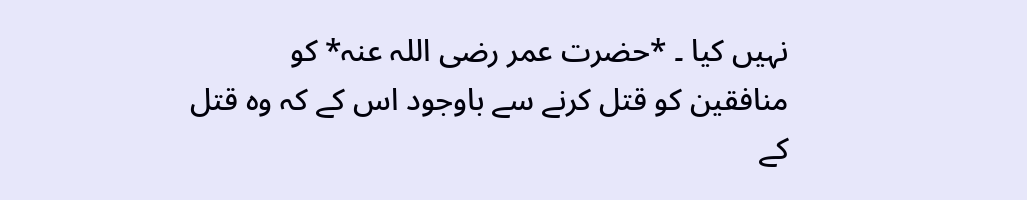نہیں کیا ۔ *حضرت عمر رضی اللہ عنہ* کو منافقین کو قتل کرنے سے باوجود اس کے کہ وہ قتل کے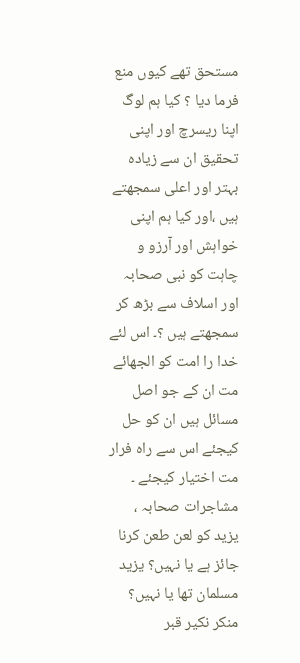مستحق تھے کیوں منع فرما دیا ؟ کیا ہم لوگ اپنا ریسرچ اور اپنی تحقیق ان سے زیادہ بہتر اور اعلی سمجھتے ہیں ،اور کیا ہم اپنی خواہش اور آرزو و چاہت کو نبی صحابہ اور اسلاف سے بڑھ کر سمجھتے ہیں ؟۔ اس لئے خدا را امت کو الجھائے مت ان کے جو اصل مسائل ہیں ان کو حل کیجئے اس سے راہ فرار مت اختیار کیجئے ۔ مشاجرات صحابہ ، یزید کو لعن طعن کرنا جائز ہے یا نہیں؟ یزید مسلمان تھا یا نہیں؟ منکر نکیر قبر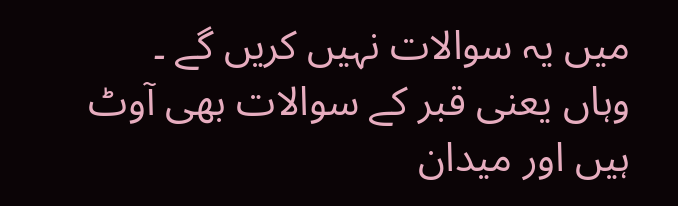میں یہ سوالات نہیں کریں گے ۔ وہاں یعنی قبر کے سوالات بھی آوٹ ہیں اور میدان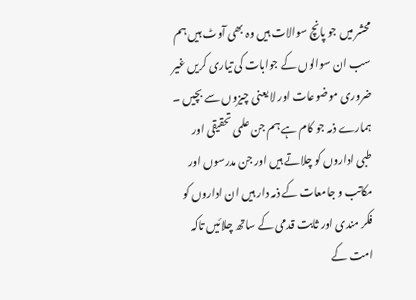محشر میں جو پانچ سوالات ہیں وہ بھی آوٹ ہیں ہم سب ان سوالوں کے جوابات کی تیاری کریں غیر ضروری موضوعات اور لا یعنی چیزوں سے بچیں ۔ ہمارے ذمہ جو کام ہے ہم جن علمی تحقیقی اور طبی اداروں کو چلاتے ہیں اور جن مدرسوں اور مکاتب و جامعات کے ذمہ دار ہیں ان اداروں کو فکر مندی اور ثابت قدمی کے ساتھ چلائیں تاکہ امت کے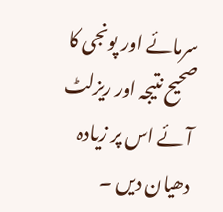سرمائے اور پونجی کا صحیح نتیجہ اور ریزلٹ آئے اس پر زیادہ دھیان دیں ۔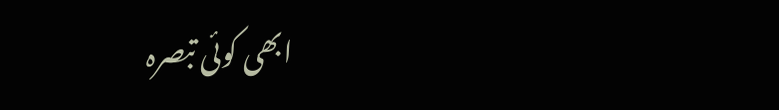ابھی کوئی تبصرہ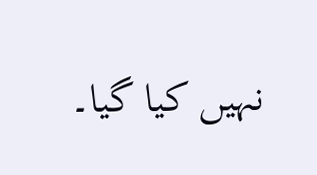نہیں کیا گیا۔